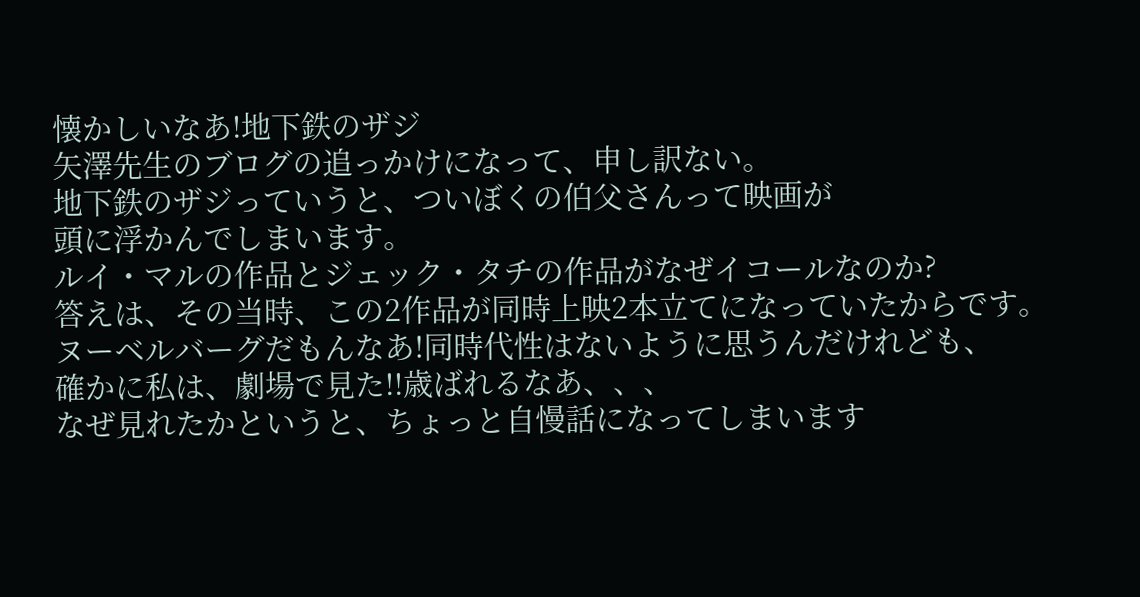懐かしいなあ!地下鉄のザジ
矢澤先生のブログの追っかけになって、申し訳ない。
地下鉄のザジっていうと、ついぼくの伯父さんって映画が
頭に浮かんでしまいます。
ルイ・マルの作品とジェック・タチの作品がなぜイコールなのか?
答えは、その当時、この2作品が同時上映2本立てになっていたからです。
ヌーベルバーグだもんなあ!同時代性はないように思うんだけれども、
確かに私は、劇場で見た!!歳ばれるなあ、、、
なぜ見れたかというと、ちょっと自慢話になってしまいます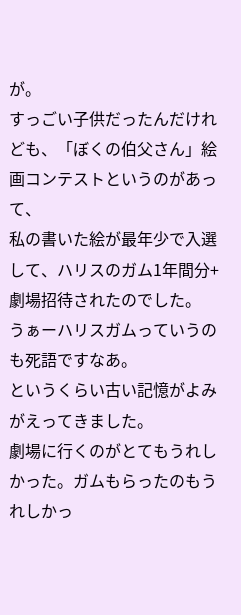が。
すっごい子供だったんだけれども、「ぼくの伯父さん」絵画コンテストというのがあって、
私の書いた絵が最年少で入選して、ハリスのガム1年間分+劇場招待されたのでした。
うぁーハリスガムっていうのも死語ですなあ。
というくらい古い記憶がよみがえってきました。
劇場に行くのがとてもうれしかった。ガムもらったのもうれしかっ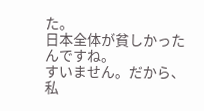た。
日本全体が貧しかったんですね。
すいません。だから、私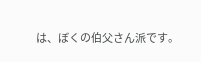は、ぼくの伯父さん派です。